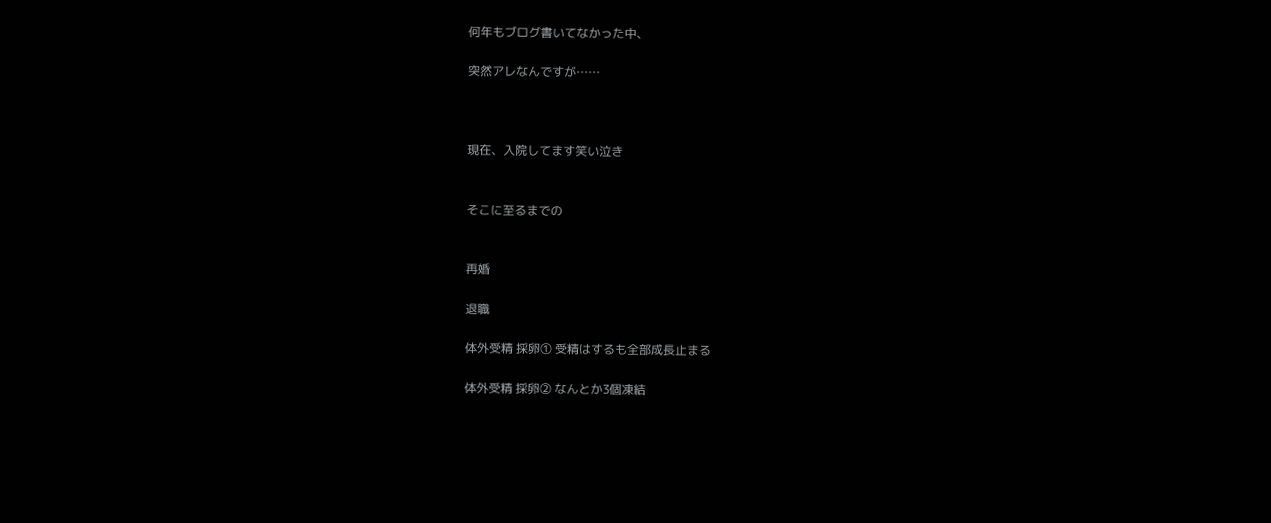何年もブログ書いてなかった中、

突然アレなんですが……



現在、入院してます笑い泣き


そこに至るまでの


再婚

退職

体外受精 採卵① 受精はするも全部成長止まる

体外受精 採卵② なんとか3個凍結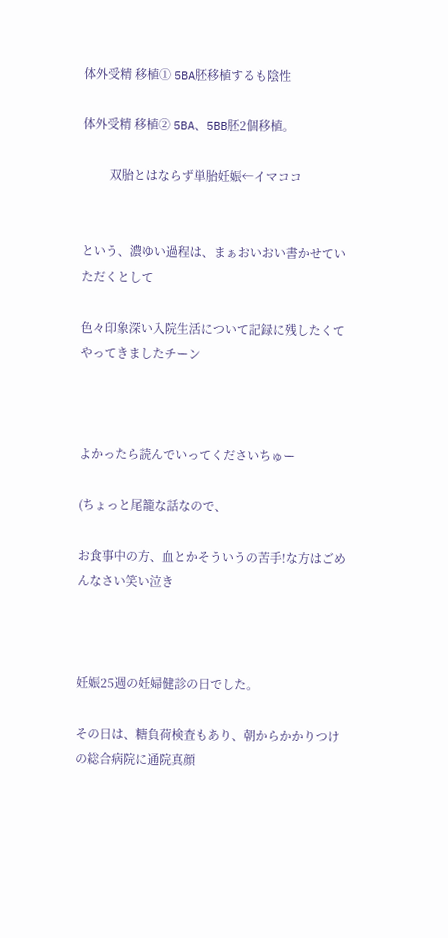体外受精 移植① 5BA胚移植するも陰性

体外受精 移植② 5BA、5BB胚2個移植。

         双胎とはならず単胎妊娠←イマココ


という、濃ゆい過程は、まぁおいおい書かせていただくとして

色々印象深い入院生活について記録に残したくてやってきましたチーン



よかったら読んでいってくださいちゅー

(ちょっと尾籠な話なので、

お食事中の方、血とかそういうの苦手!な方はごめんなさい笑い泣き



妊娠25週の妊婦健診の日でした。

その日は、糖負荷検査もあり、朝からかかりつけの総合病院に通院真顔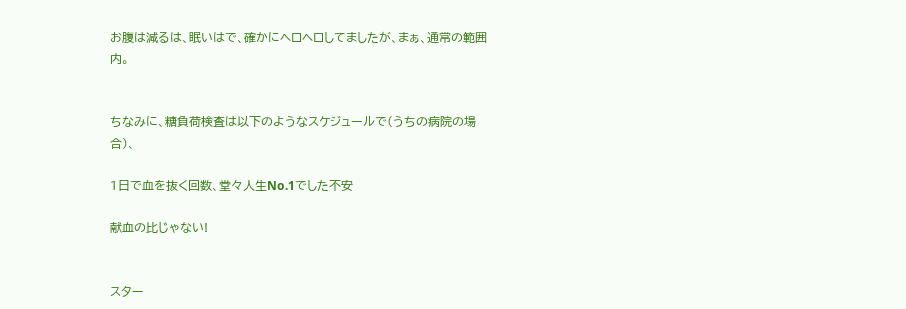お腹は減るは、眠いはで、確かにヘロヘロしてましたが、まぁ、通常の範囲内。


ちなみに、糖負荷検査は以下のようなスケジュールで(うちの病院の場合)、

1日で血を抜く回数、堂々人生No.1でした不安

献血の比じゃない!


スター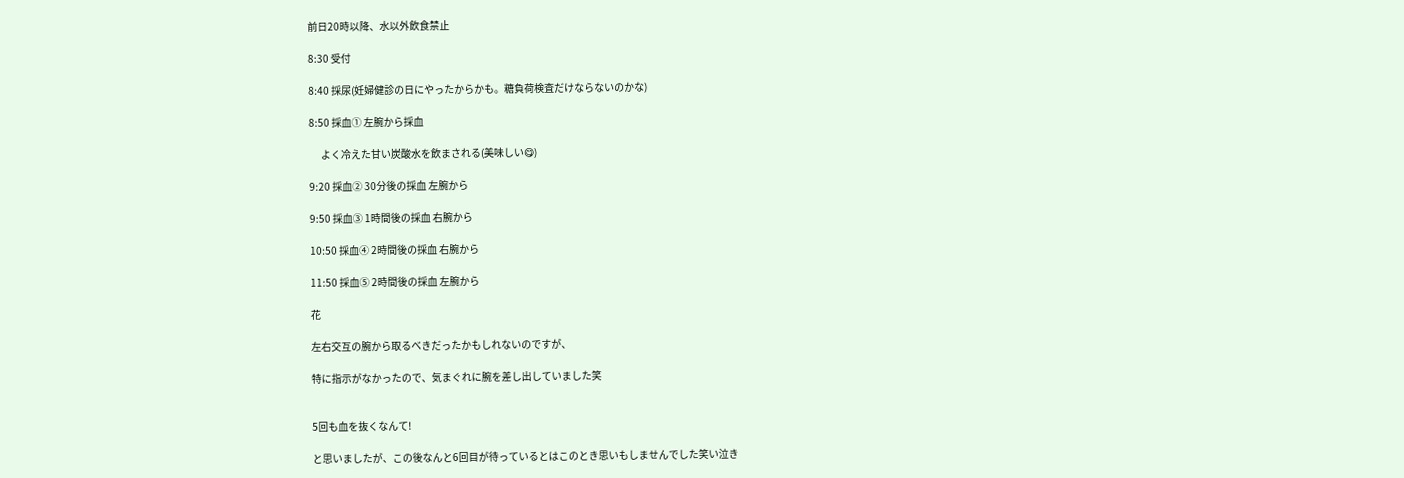前日20時以降、水以外飲食禁止

8:30 受付

8:40 採尿(妊婦健診の日にやったからかも。糖負荷検査だけならないのかな)

8:50 採血① 左腕から採血

      よく冷えた甘い炭酸水を飲まされる(美味しい😋)

9:20 採血② 30分後の採血 左腕から

9:50 採血③ 1時間後の採血 右腕から

10:50 採血④ 2時間後の採血 右腕から

11:50 採血⑤ 2時間後の採血 左腕から

花

左右交互の腕から取るべきだったかもしれないのですが、

特に指示がなかったので、気まぐれに腕を差し出していました笑


5回も血を抜くなんて!

と思いましたが、この後なんと6回目が待っているとはこのとき思いもしませんでした笑い泣き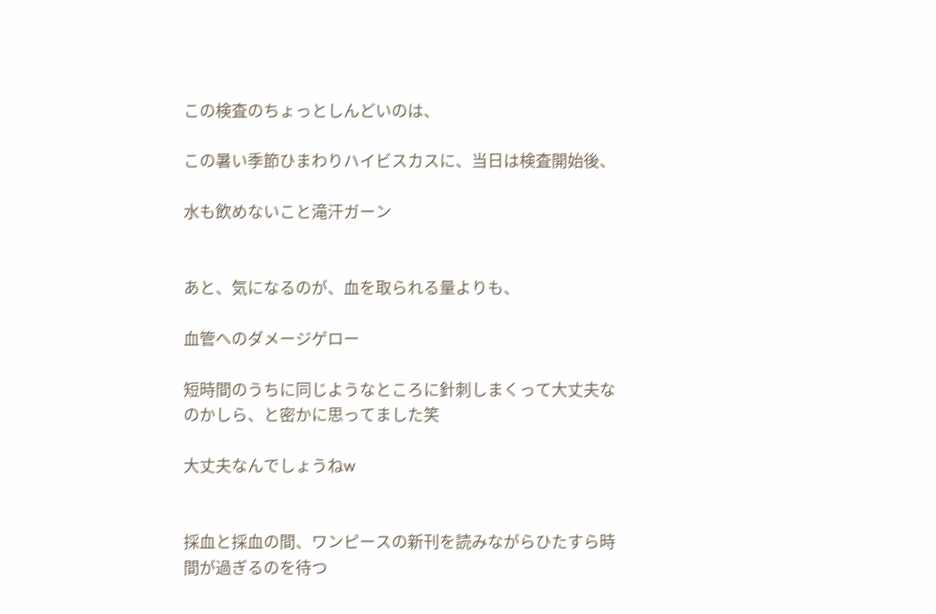この検査のちょっとしんどいのは、

この暑い季節ひまわりハイビスカスに、当日は検査開始後、

水も飲めないこと滝汗ガーン


あと、気になるのが、血を取られる量よりも、

血管へのダメージゲロー

短時間のうちに同じようなところに針刺しまくって大丈夫なのかしら、と密かに思ってました笑

大丈夫なんでしょうねw


採血と採血の間、ワンピースの新刊を読みながらひたすら時間が過ぎるのを待つ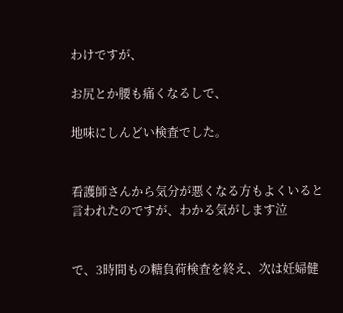わけですが、

お尻とか腰も痛くなるしで、

地味にしんどい検査でした。


看護師さんから気分が悪くなる方もよくいると言われたのですが、わかる気がします泣


で、3時間もの糖負荷検査を終え、次は妊婦健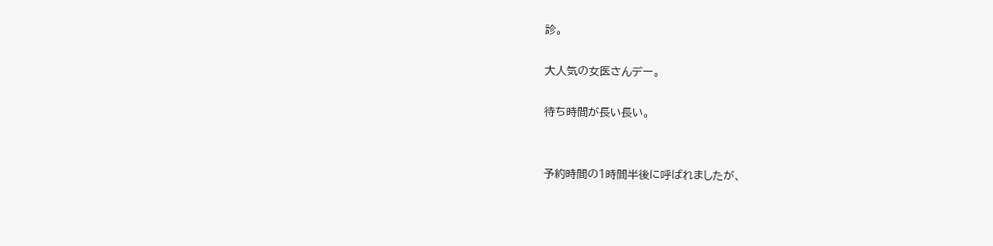診。

大人気の女医さんデー。

待ち時間が長い長い。


予約時間の1時間半後に呼ばれましたが、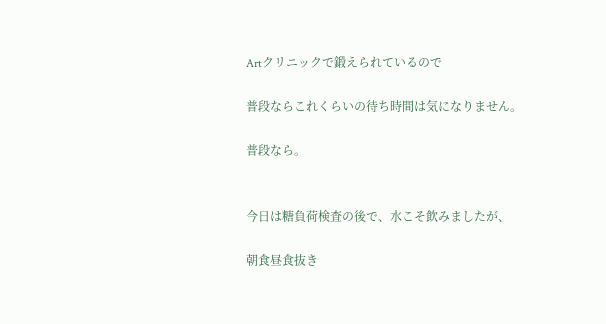Artクリニックで鍛えられているので

普段ならこれくらいの待ち時間は気になりません。

普段なら。


今日は糖負荷検査の後で、水こそ飲みましたが、

朝食昼食抜き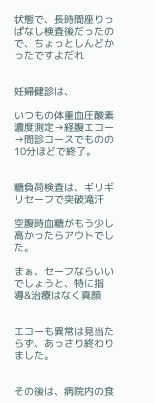状態で、長時間座りっぱなし検査後だったので、ちょっとしんどかったですよだれ


妊婦健診は、

いつもの体重血圧酸素濃度測定→経腹エコー→問診コースでものの10分ほどで終了。


糖負荷検査は、ギリギリセーフで突破滝汗

空腹時血糖がもう少し高かったらアウトでした。

まぁ、セーフならいいでしょうと、特に指導&治療はなく真顔


エコーも異常は見当たらず、あっさり終わりました。


その後は、病院内の食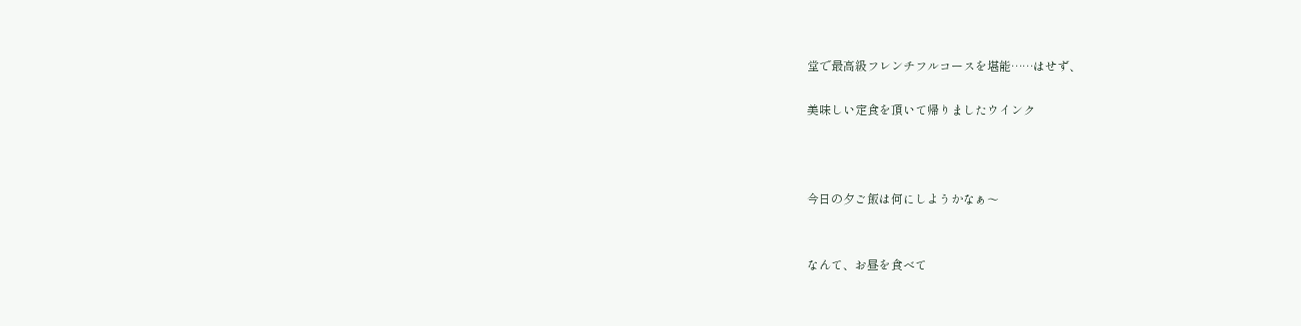堂で最高級フレンチフルコースを堪能……はせず、

美味しい定食を頂いて帰りましたウインク



今日の夕ご飯は何にしようかなぁ〜


なんて、お昼を食べて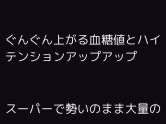ぐんぐん上がる血糖値とハイテンションアップアップ


スーパーで勢いのまま大量の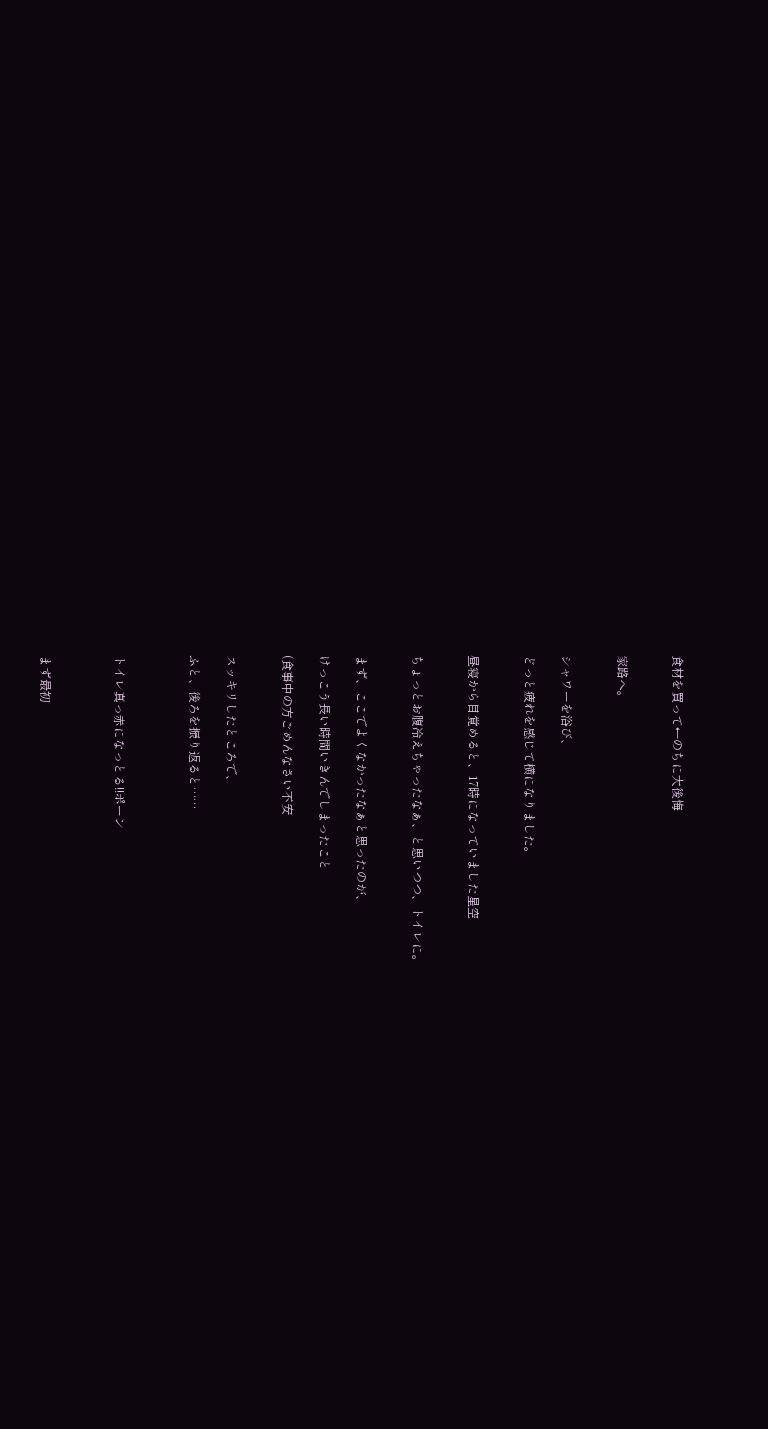食材を買って←のちに大後悔


家路へ。


シャワーを浴び、

どっと疲れを感じて横になりました。


昼寝から目覚めると、17時になっていました星空


ちょっとお腹冷えちゃったなぁ、と思いつつ、トイレに。


まず、ここでよくなかったなぁと思ったのが、

けっこう長い時間いきんでしまったこと

(食事中の方ごめんなさい不安


スッキリしたところで、

ふと、後ろを振り返ると……



トイレ真っ赤になっとる!!ポーン



まず最初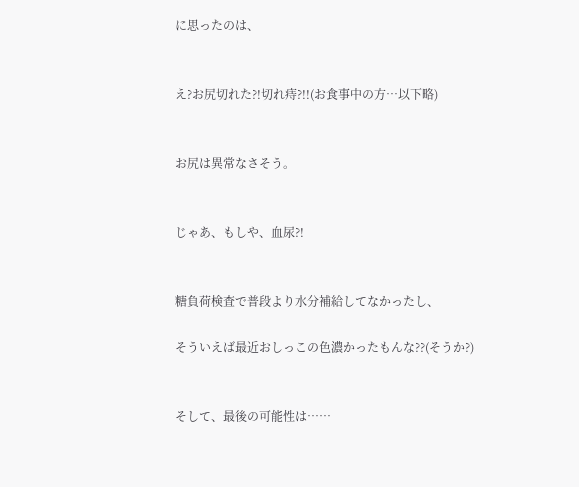に思ったのは、


え?お尻切れた?!切れ痔?!!(お食事中の方…以下略)


お尻は異常なさそう。


じゃあ、もしや、血尿?!


糖負荷検査で普段より水分補給してなかったし、

そういえば最近おしっこの色濃かったもんな??(そうか?)


そして、最後の可能性は……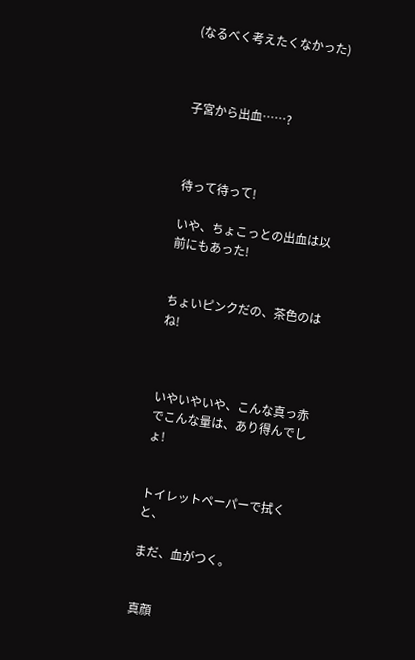(なるべく考えたくなかった)



子宮から出血……?



待って待って!

いや、ちょこっとの出血は以前にもあった!


ちょいピンクだの、茶色のはね!



いやいやいや、こんな真っ赤でこんな量は、あり得んでしょ!


トイレットペーパーで拭くと、

まだ、血がつく。


真顔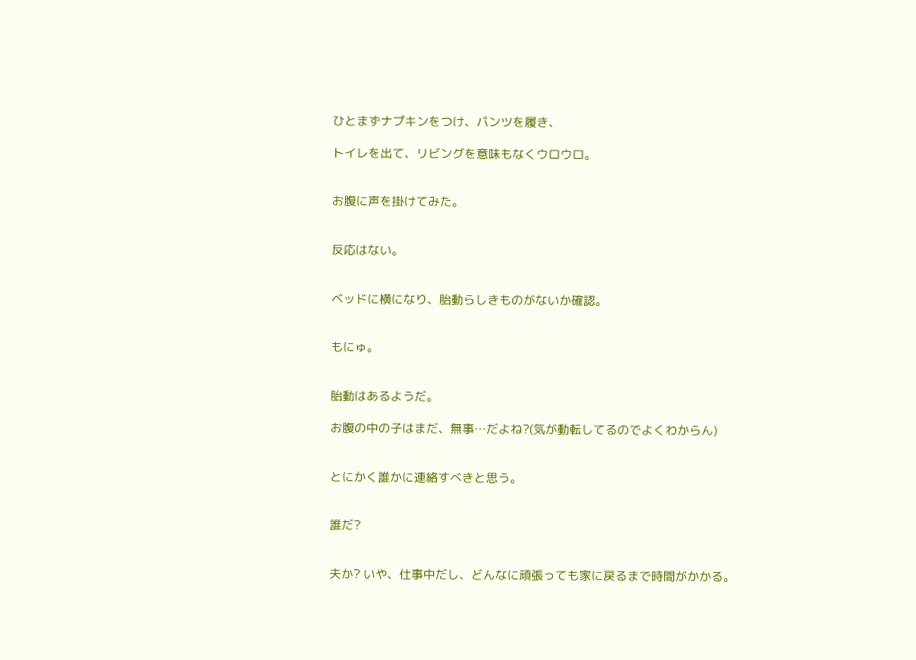ひとまずナプキンをつけ、パンツを履き、

トイレを出て、リビングを意味もなくウロウロ。


お腹に声を掛けてみた。


反応はない。


ベッドに横になり、胎動らしきものがないか確認。


もにゅ。


胎動はあるようだ。

お腹の中の子はまだ、無事…だよね?(気が動転してるのでよくわからん)


とにかく誰かに連絡すべきと思う。


誰だ?


夫か? いや、仕事中だし、どんなに頑張っても家に戻るまで時間がかかる。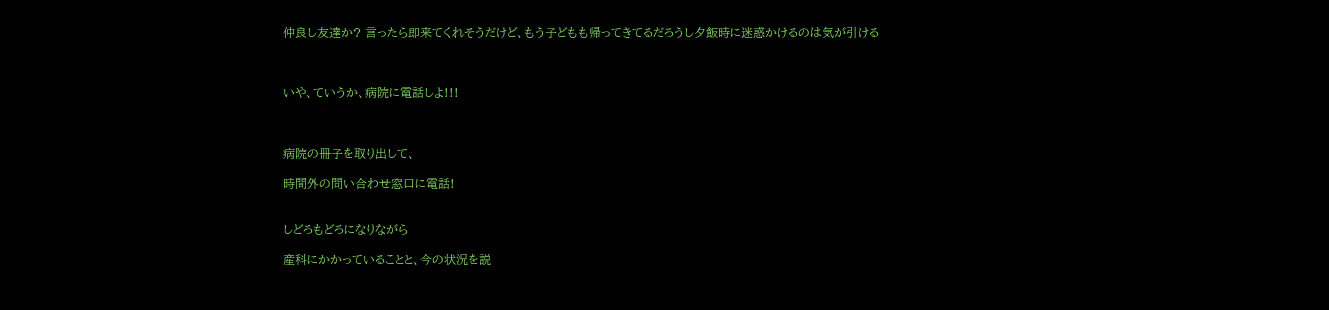仲良し友達か? 言ったら即来てくれそうだけど、もう子どもも帰ってきてるだろうし夕飯時に迷惑かけるのは気が引ける



いや、ていうか、病院に電話しよ!!!



病院の冊子を取り出して、

時間外の問い合わせ窓口に電話!


しどろもどろになりながら

産科にかかっていることと、今の状況を説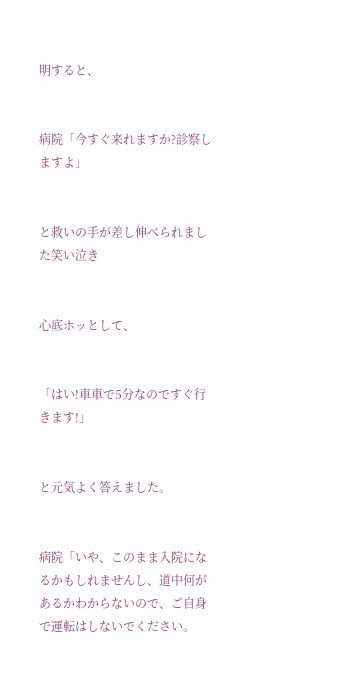明すると、


病院「今すぐ来れますか?診察しますよ」


と救いの手が差し伸べられました笑い泣き


心底ホッとして、


「はい!車車で5分なのですぐ行きます!」


と元気よく答えました。


病院「いや、このまま入院になるかもしれませんし、道中何があるかわからないので、ご自身で運転はしないでください。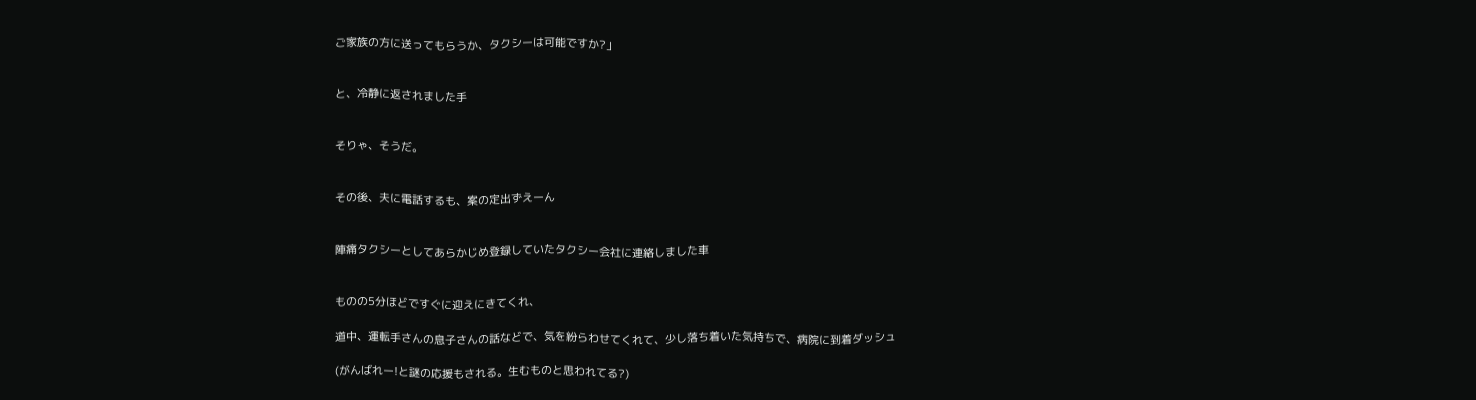ご家族の方に送ってもらうか、タクシーは可能ですか?」


と、冷静に返されました手


そりゃ、そうだ。


その後、夫に電話するも、案の定出ずえーん


陣痛タクシーとしてあらかじめ登録していたタクシー会社に連絡しました車


ものの5分ほどですぐに迎えにきてくれ、

道中、運転手さんの息子さんの話などで、気を紛らわせてくれて、少し落ち着いた気持ちで、病院に到着ダッシュ

(がんばれー!と謎の応援もされる。生むものと思われてる?)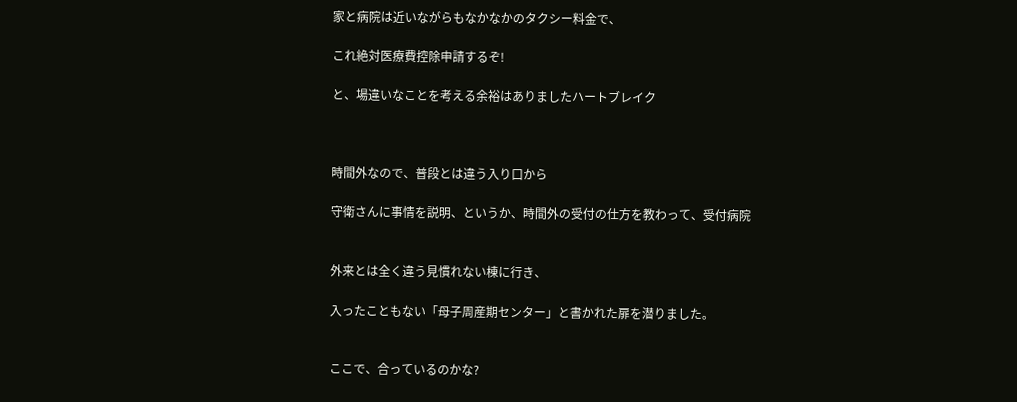家と病院は近いながらもなかなかのタクシー料金で、

これ絶対医療費控除申請するぞ!

と、場違いなことを考える余裕はありましたハートブレイク



時間外なので、普段とは違う入り口から

守衛さんに事情を説明、というか、時間外の受付の仕方を教わって、受付病院


外来とは全く違う見慣れない棟に行き、

入ったこともない「母子周産期センター」と書かれた扉を潜りました。


ここで、合っているのかな?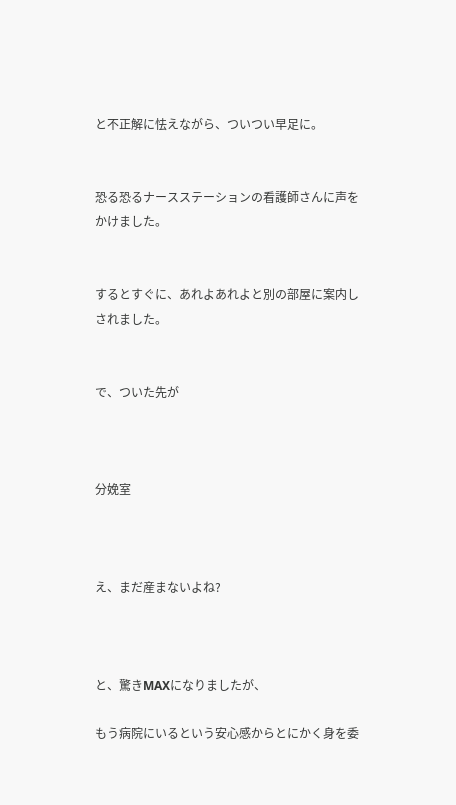と不正解に怯えながら、ついつい早足に。


恐る恐るナースステーションの看護師さんに声をかけました。


するとすぐに、あれよあれよと別の部屋に案内しされました。


で、ついた先が



分娩室



え、まだ産まないよね?



と、驚きMAXになりましたが、

もう病院にいるという安心感からとにかく身を委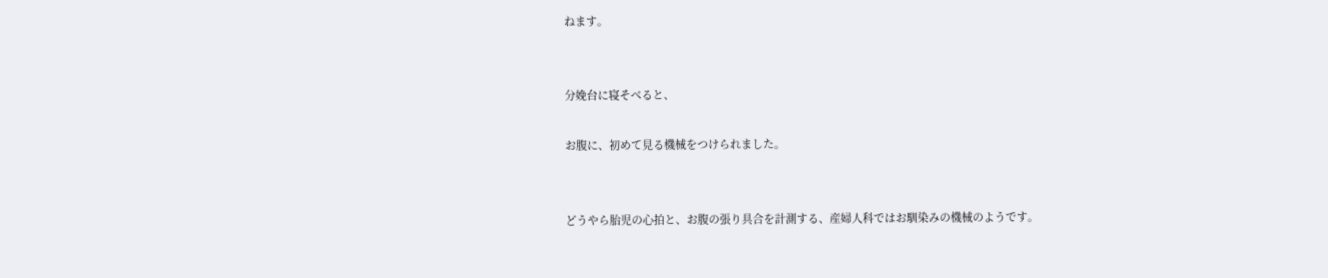ねます。


分娩台に寝そべると、

お腹に、初めて見る機械をつけられました。


どうやら胎児の心拍と、お腹の張り具合を計測する、産婦人科ではお馴染みの機械のようです。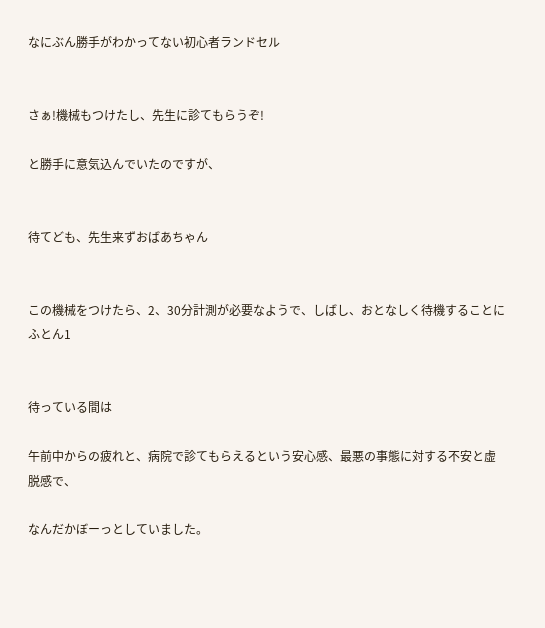なにぶん勝手がわかってない初心者ランドセル


さぁ!機械もつけたし、先生に診てもらうぞ!

と勝手に意気込んでいたのですが、


待てども、先生来ずおばあちゃん


この機械をつけたら、2、30分計測が必要なようで、しばし、おとなしく待機することにふとん1


待っている間は

午前中からの疲れと、病院で診てもらえるという安心感、最悪の事態に対する不安と虚脱感で、

なんだかぼーっとしていました。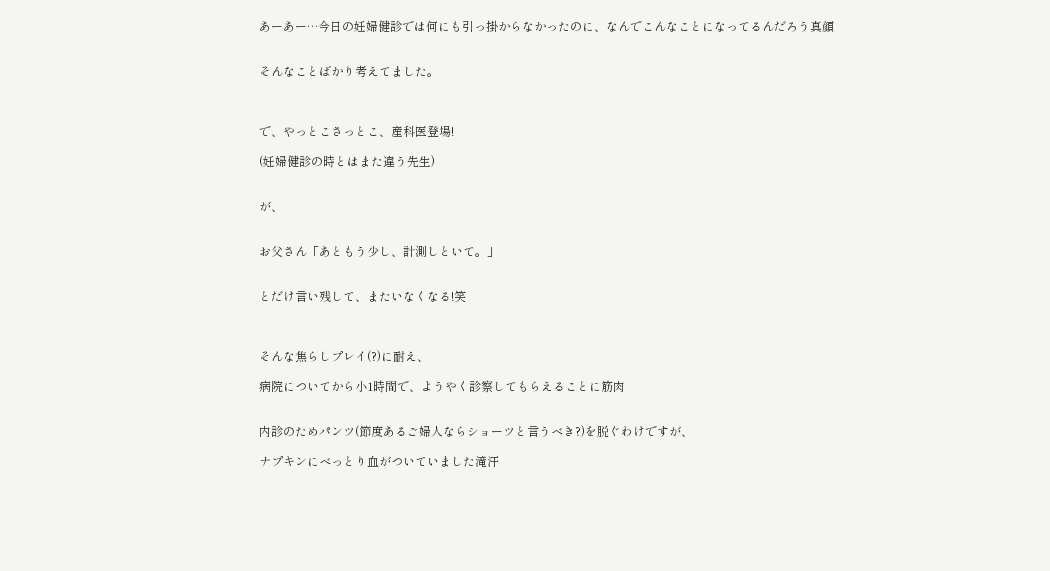あーあー…今日の妊婦健診では何にも引っ掛からなかったのに、なんでこんなことになってるんだろう真顔


そんなことばかり考えてました。



で、やっとこさっとこ、産科医登場!

(妊婦健診の時とはまた違う先生)


が、


お父さん「あともう少し、計測しといて。」


とだけ言い残して、またいなくなる!笑



そんな焦らしプレイ(?)に耐え、

病院についてから小1時間で、ようやく診察してもらえることに筋肉


内診のためパンツ(節度あるご婦人ならショーツと言うべき?)を脱ぐわけですが、

ナプキンにべっとり血がついていました滝汗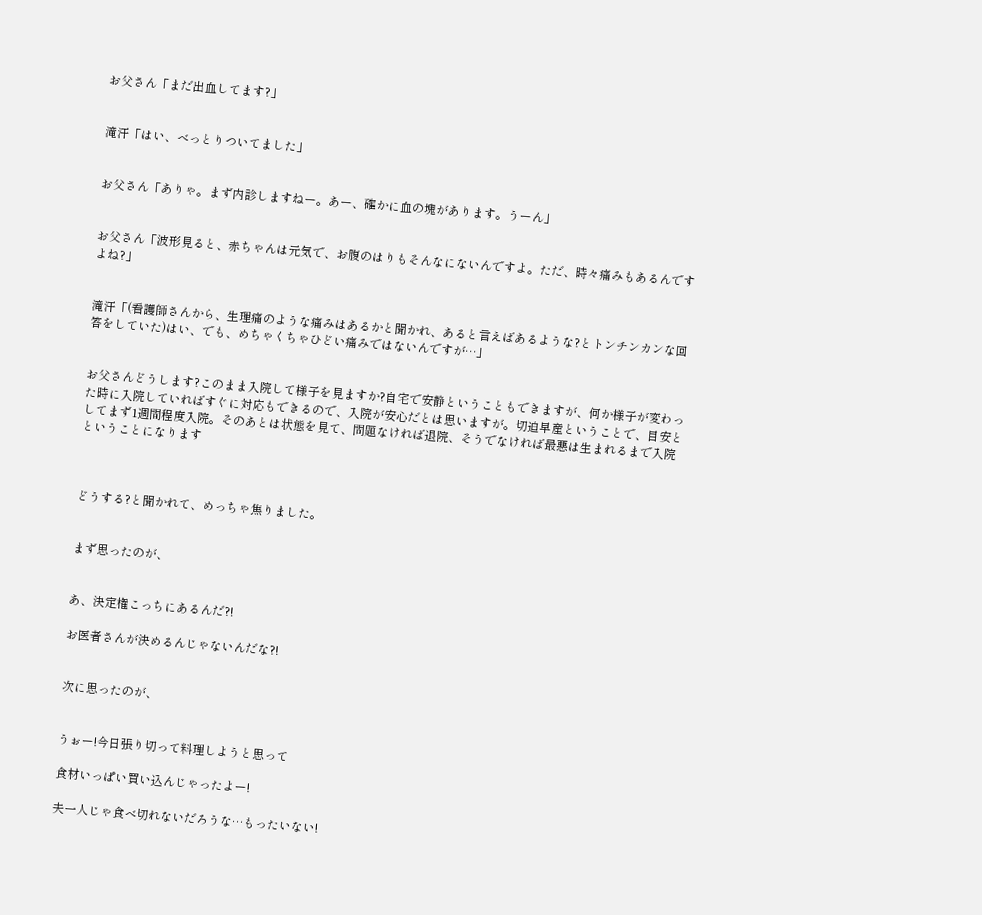お父さん「まだ出血してます?」


滝汗「はい、べっとりついてました」


お父さん「ありゃ。まず内診しますねー。あー、確かに血の塊があります。うーん」


お父さん「波形見ると、赤ちゃんは元気で、お腹のはりもそんなにないんですよ。ただ、時々痛みもあるんですよね?」


滝汗「(看護師さんから、生理痛のような痛みはあるかと聞かれ、あると言えばあるような?とトンチンカンな回答をしていた)はい、でも、めちゃくちゃひどい痛みではないんですが…」


お父さんどうします?このまま入院して様子を見ますか?自宅で安静ということもできますが、何か様子が変わった時に入院していればすぐに対応もできるので、入院が安心だとは思いますが。切迫早産ということで、目安としてまず1週間程度入院。そのあとは状態を見て、問題なければ退院、そうでなければ最悪は生まれるまで入院ということになります



どうする?と聞かれて、めっちゃ焦りました。


まず思ったのが、


あ、決定権こっちにあるんだ?!

お医者さんが決めるんじゃないんだな?!


次に思ったのが、


うぉー!今日張り切って料理しようと思って

食材いっぱい買い込んじゃったよー!

夫一人じゃ食べ切れないだろうな…もったいない!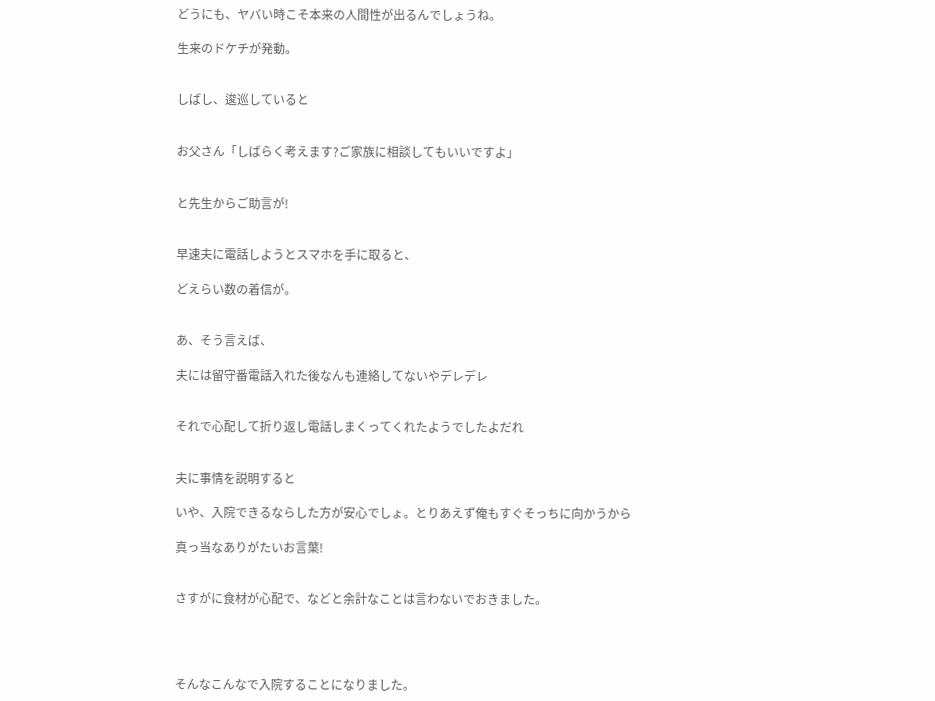どうにも、ヤバい時こそ本来の人間性が出るんでしょうね。

生来のドケチが発動。


しばし、逡巡していると


お父さん「しばらく考えます?ご家族に相談してもいいですよ」


と先生からご助言が!


早速夫に電話しようとスマホを手に取ると、

どえらい数の着信が。


あ、そう言えば、

夫には留守番電話入れた後なんも連絡してないやデレデレ


それで心配して折り返し電話しまくってくれたようでしたよだれ


夫に事情を説明すると

いや、入院できるならした方が安心でしょ。とりあえず俺もすぐそっちに向かうから

真っ当なありがたいお言葉!


さすがに食材が心配で、などと余計なことは言わないでおきました。




そんなこんなで入院することになりました。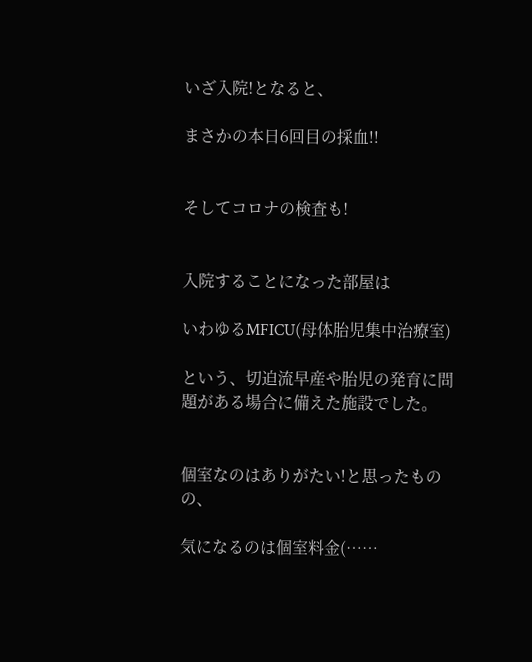いざ入院!となると、

まさかの本日6回目の採血!!


そしてコロナの検査も!


入院することになった部屋は

いわゆるMFICU(母体胎児集中治療室)

という、切迫流早産や胎児の発育に問題がある場合に備えた施設でした。


個室なのはありがたい!と思ったものの、

気になるのは個室料金(……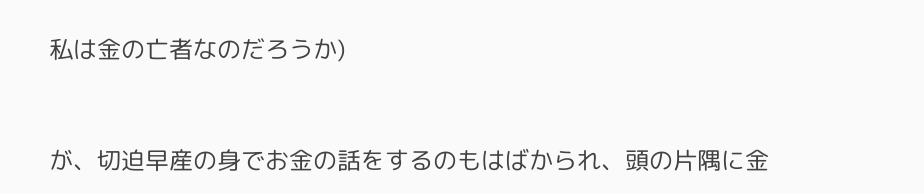私は金の亡者なのだろうか)


が、切迫早産の身でお金の話をするのもはばかられ、頭の片隅に金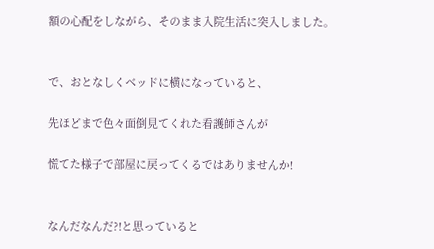額の心配をしながら、そのまま入院生活に突入しました。


で、おとなしくベッドに横になっていると、

先ほどまで色々面倒見てくれた看護師さんが

慌てた様子で部屋に戻ってくるではありませんか!


なんだなんだ?!と思っていると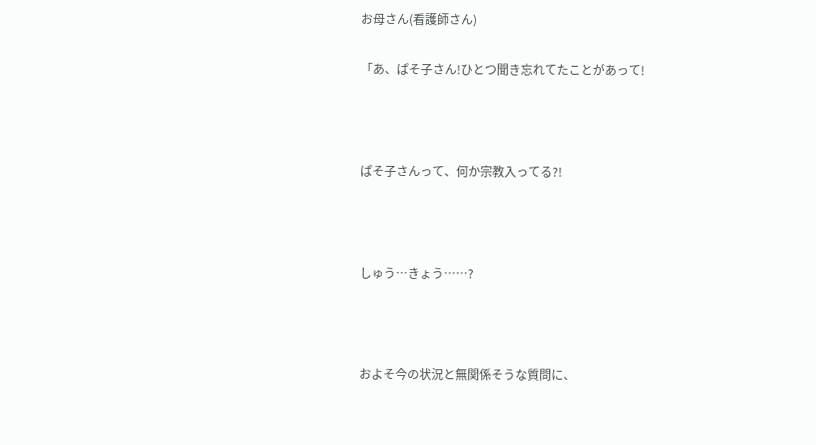お母さん(看護師さん)

「あ、ぱそ子さん!ひとつ聞き忘れてたことがあって!



ぱそ子さんって、何か宗教入ってる?!



しゅう…きょう……?



およそ今の状況と無関係そうな質問に、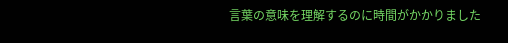言葉の意味を理解するのに時間がかかりました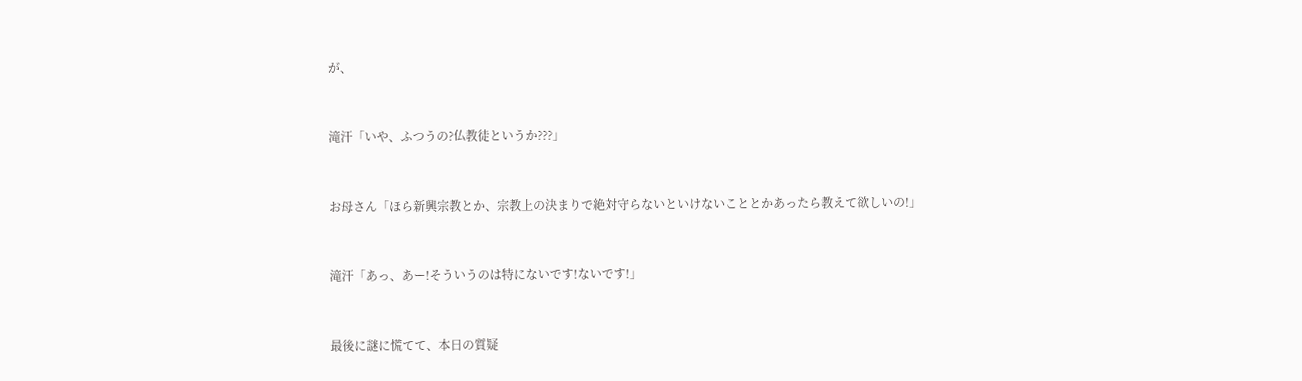が、


滝汗「いや、ふつうの?仏教徒というか???」


お母さん「ほら新興宗教とか、宗教上の決まりで絶対守らないといけないこととかあったら教えて欲しいの!」


滝汗「あっ、あー!そういうのは特にないです!ないです!」


最後に謎に慌てて、本日の質疑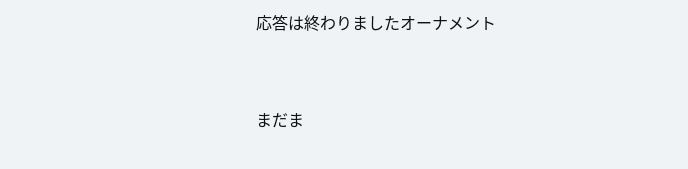応答は終わりましたオーナメント


まだま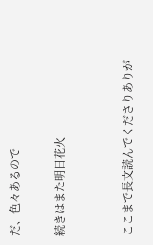だ、色々あるので

続きはまた明日花火


ここまで長文読んでくださりありが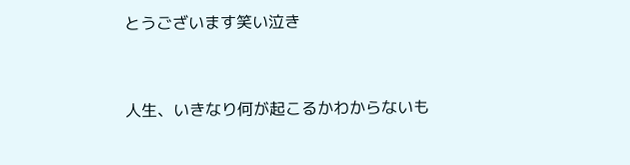とうございます笑い泣き


人生、いきなり何が起こるかわからないも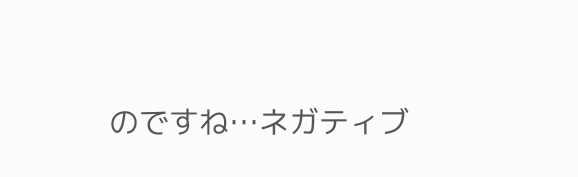のですね…ネガティブ